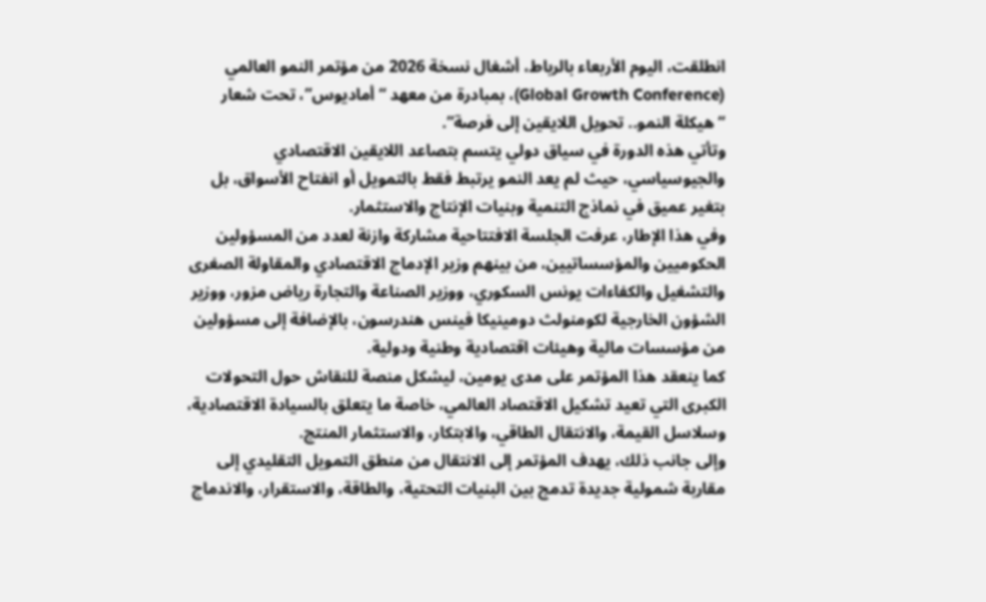انطلقت، اليوم الأربعاء بالرباط، أشغال نسخة 2026 من مؤتمر النمو العالمي (Global Growth Conference)، بمبادرة من معهد “أماديوس”، تحت شعار “هيكلة النمو.. تحويل اللايقين إلى فرصة”.
وتأتي هذه الدورة في سياق دولي يتسم بتصاعد اللايقين الاقتصادي والجيوسياسي، حيث لم يعد النمو يرتبط فقط بالتمويل أو انفتاح الأسواق، بل بتغير عميق في نماذج التنمية وبنيات الإنتاج والاستثمار.
وفي هذا الإطار، عرفت الجلسة الافتتاحية مشاركة وازنة لعدد من المسؤولين الحكوميين والمؤسساتيين، من بينهم وزير الإدماج الاقتصادي والمقاولة الصغرى والتشغيل والكفاءات يونس السكوري، ووزير الصناعة والتجارة رياض مزور، ووزير الشؤون الخارجية لكومنولث دومينيكا فينس هندرسون، بالإضافة إلى مسؤولين من مؤسسات مالية وهيئات اقتصادية وطنية ودولية.
كما ينعقد هذا المؤتمر على مدى يومين، ليشكل منصة للنقاش حول التحولات الكبرى التي تعيد تشكيل الاقتصاد العالمي، خاصة ما يتعلق بالسيادة الاقتصادية، وسلاسل القيمة، والانتقال الطاقي، والابتكار، والاستثمار المنتج.
وإلى جانب ذلك، يهدف المؤتمر إلى الانتقال من منطق التمويل التقليدي إلى مقاربة شمولية جديدة تدمج بين البنيات التحتية، والطاقة، والاستقرار، والاندماج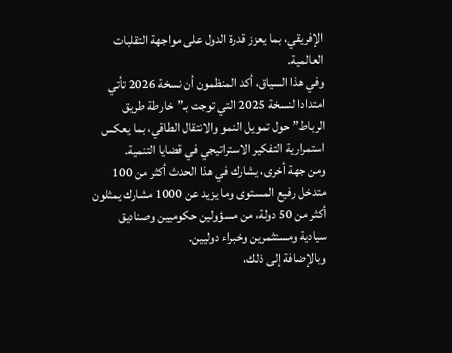الإفريقي، بما يعزز قدرة الدول على مواجهة التقلبات العالمية.
وفي هذا السياق، أكد المنظمون أن نسخة 2026 تأتي امتدادا لنسخة 2025 التي توجت بـ”خارطة طريق الرباط” حول تمويل النمو والانتقال الطاقي، بما يعكس استمرارية التفكير الاستراتيجي في قضايا التنمية.
ومن جهة أخرى، يشارك في هذا الحدث أكثر من 100 متدخل رفيع المستوى وما يزيد عن 1000 مشارك يمثلون أكثر من 50 دولة، من مسؤولين حكوميين وصناديق سيادية ومستثمرين وخبراء دوليين.
وبالإضافة إلى ذلك،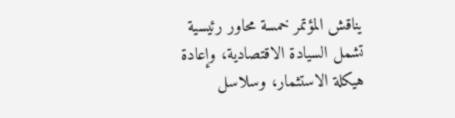يناقش المؤتمر خمسة محاور رئيسية تشمل السيادة الاقتصادية، وإعادة هيكلة الاستثمار، وسلاسل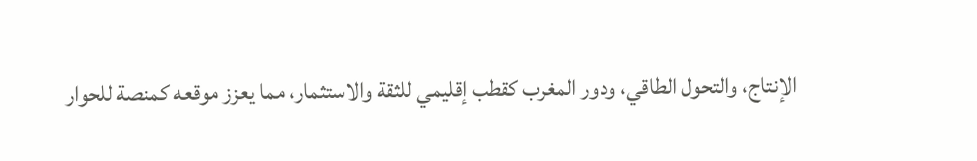الإنتاج، والتحول الطاقي، ودور المغرب كقطب إقليمي للثقة والاستثمار، مما يعزز موقعه كمنصة للحوار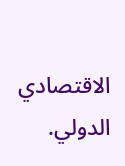الاقتصادي الدولي.